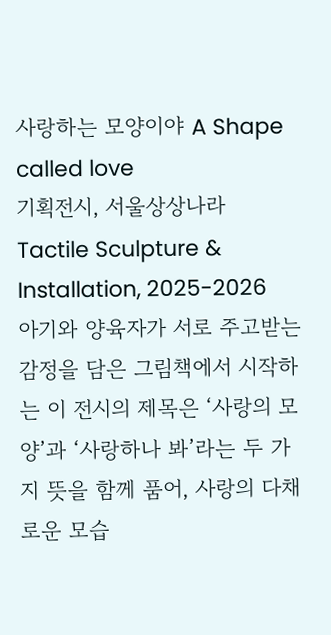사랑하는 모양이야 A Shape called love
기획전시, 서울상상나라
Tactile Sculpture & Installation, 2025-2026
아기와 양육자가 서로 주고받는 감정을 담은 그림책에서 시작하는 이 전시의 제목은 ‘사랑의 모양’과 ‘사랑하나 봐’라는 두 가지 뜻을 함께 품어, 사랑의 다채로운 모습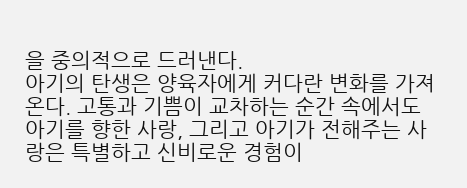을 중의적으로 드러낸다.
아기의 탄생은 양육자에게 커다란 변화를 가져온다. 고통과 기쁨이 교차하는 순간 속에서도 아기를 향한 사랑, 그리고 아기가 전해주는 사랑은 특별하고 신비로운 경험이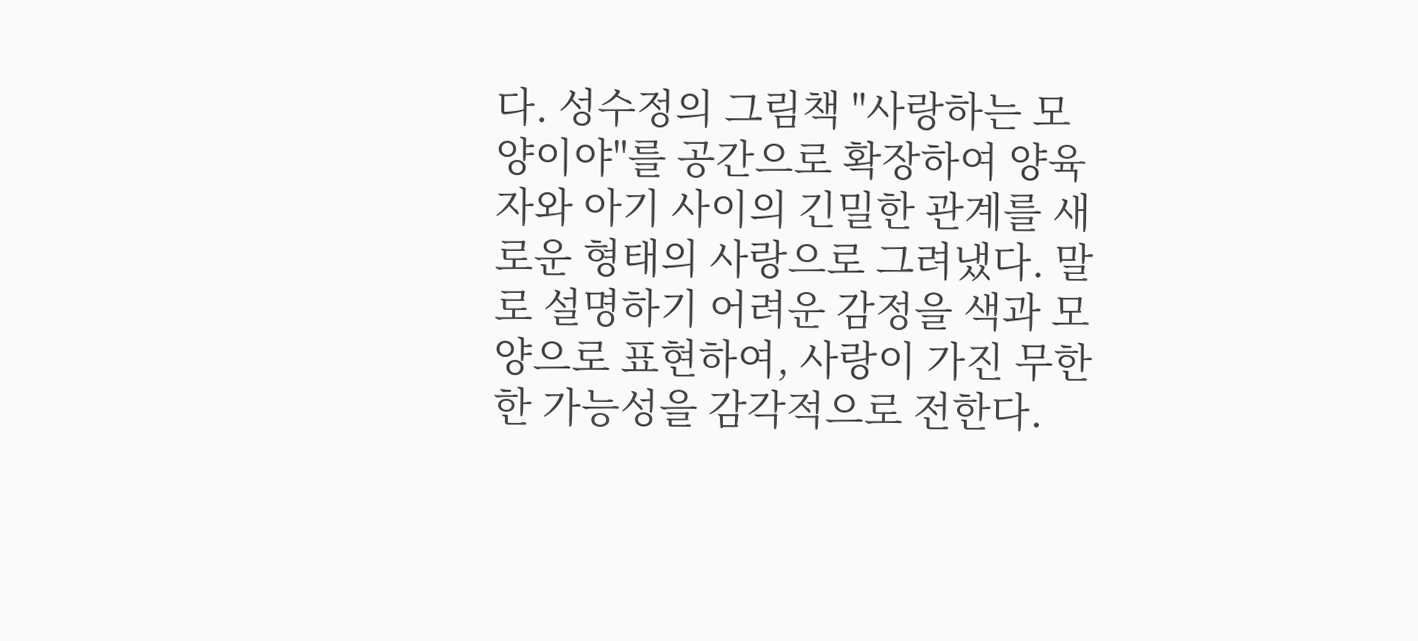다. 성수정의 그림책 "사랑하는 모양이야"를 공간으로 확장하여 양육자와 아기 사이의 긴밀한 관계를 새로운 형태의 사랑으로 그려냈다. 말로 설명하기 어려운 감정을 색과 모양으로 표현하여, 사랑이 가진 무한한 가능성을 감각적으로 전한다.